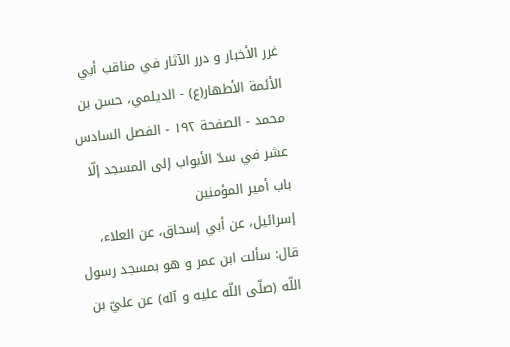غرر الأخبار و درر الآثار في مناقب أبي الأئمة الأطهار(ع) - الديلمي، حسن بن محمد - الصفحة ١٩٢ - الفصل السادس عشر في سدّ الأبواب إلى المسجد إلّا باب أمير المؤمنين
إسرائيل، عن أبي إسحاق، عن العلاء، قال: سألت ابن عمر و هو بمسجد رسول اللّه (صلّى اللّه عليه و آله) عن عليّ بن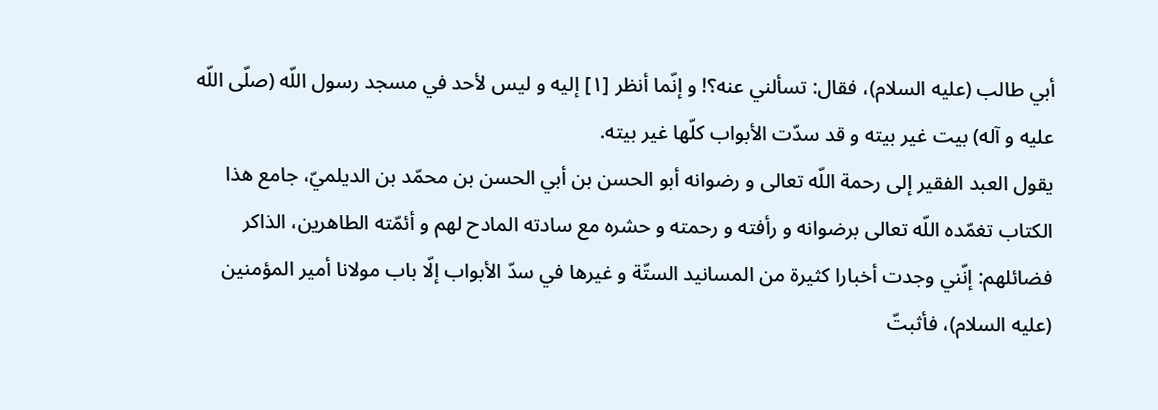أبي طالب (عليه السلام)، فقال: تسألني عنه؟! و إنّما أنظر [١] إليه و ليس لأحد في مسجد رسول اللّه (صلّى اللّه عليه و آله) بيت غير بيته و قد سدّت الأبواب كلّها غير بيته.
يقول العبد الفقير إلى رحمة اللّه تعالى و رضوانه أبو الحسن بن أبي الحسن بن محمّد بن الديلميّ، جامع هذا الكتاب تغمّده اللّه تعالى برضوانه و رأفته و رحمته و حشره مع سادته المادح لهم و أئمّته الطاهرين، الذاكر فضائلهم: إنّني وجدت أخبارا كثيرة من المسانيد الستّة و غيرها في سدّ الأبواب إلّا باب مولانا أمير المؤمنين (عليه السلام)، فأثبتّ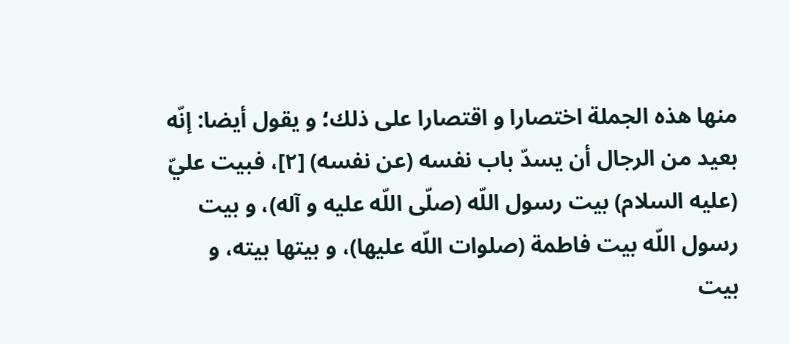منها هذه الجملة اختصارا و اقتصارا على ذلك؛ و يقول أيضا: إنّه بعيد من الرجال أن يسدّ باب نفسه (عن نفسه) [٢]، فبيت عليّ (عليه السلام) بيت رسول اللّه (صلّى اللّه عليه و آله)، و بيت رسول اللّه بيت فاطمة (صلوات اللّه عليها)، و بيتها بيته، و بيت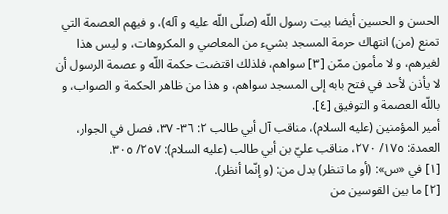الحسن و الحسين أيضا بيت رسول اللّه (صلّى اللّه عليه و آله)، و فيهم العصمة التي تمنع (من) انتهاك حرمة المسجد بشيء من المعاصي و المكروهات، و ليس هذا لغيرهم، و لا مأمون ممّن [٣] سواهم، فلذلك اقتضت حكمة اللّه و عصمة الرسول أن لا يأذن لأحد في فتح بابه إلى المسجد سواهم، و هذا من ظاهر الحكمة و الصواب، و باللّه العصمة و التوفيق [٤].
أمير المؤمنين (عليه السلام)، مناقب آل أبي طالب ٢: ٣٦- ٣٧، فصل في الجوار، العمدة: ١٧٥/ ٢٧٠، مناقب عليّ بن أبي طالب (عليه السلام): ٢٥٧/ ٣٠٥.
[١] في «س»: (أو ما تنظر) بدل من: (و إنّما أنظر).
[٢] ما بين القوسين من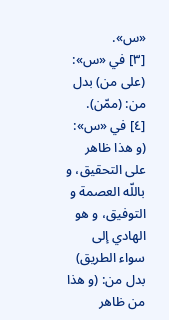«س».
[٣] في «س»: (على من) بدل من: (ممّن).
[٤] في «س»: (و هذا ظاهر على التحقيق، و باللّه العصمة و التوفيق، و هو الهادي إلى سواء الطريق) بدل من: (و هذا من ظاهر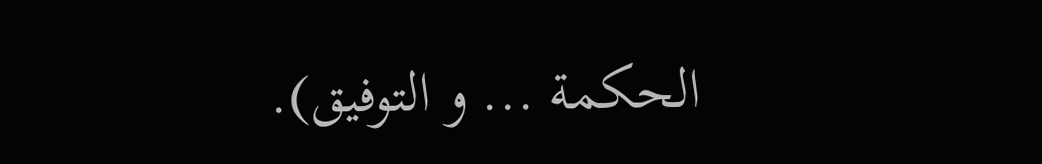الحكمة ... و التوفيق).